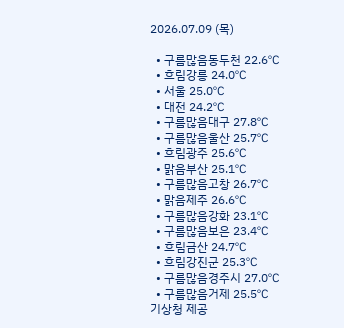2026.07.09 (목)

  • 구름많음동두천 22.6℃
  • 흐림강릉 24.0℃
  • 서울 25.0℃
  • 대전 24.2℃
  • 구름많음대구 27.8℃
  • 구름많음울산 25.7℃
  • 흐림광주 25.6℃
  • 맑음부산 25.1℃
  • 구름많음고창 26.7℃
  • 맑음제주 26.6℃
  • 구름많음강화 23.1℃
  • 구름많음보은 23.4℃
  • 흐림금산 24.7℃
  • 흐림강진군 25.3℃
  • 구름많음경주시 27.0℃
  • 구름많음거제 25.5℃
기상청 제공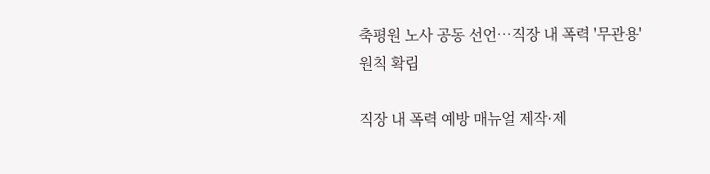축평원 노사 공동 선언…직장 내 폭력 '무관용' 원칙 확립

직장 내 폭력 예방 매뉴얼 제작·제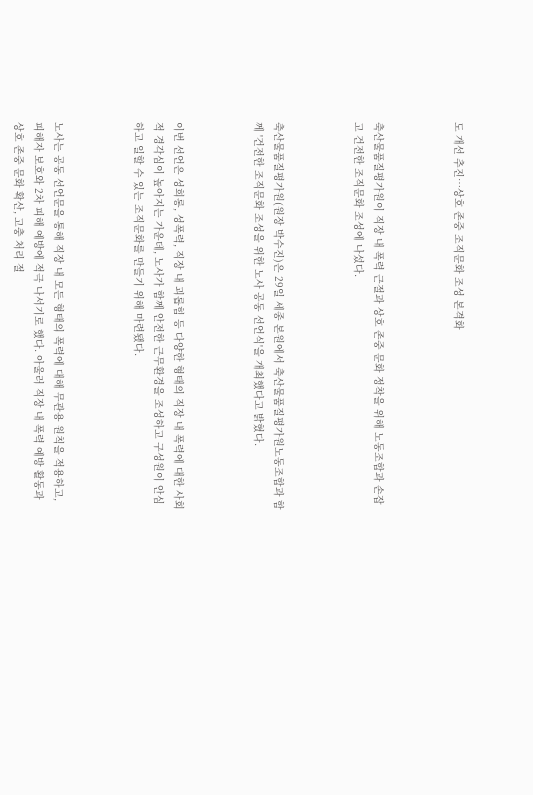도 개선 추진…상호 존중 조직문화 조성 본격화



축산물품질평가원이 직장 내 폭력 근절과 상호 존중 문화 정착을 위해 노동조합과 손잡고 건전한 조직문화 조성에 나섰다.



축산물품질평가원(원장 박수진)은 29일 세종 본원에서 축산물품질평가원노동조합과 함께 '건전한 조직문화 조성을 위한 노사 공동 선언식'을 개최했다고 밝혔다.



이번 선언은 성희롱, 성폭력, 직장 내 괴롭힘 등 다양한 형태의 직장 내 폭력에 대한 사회적 경각심이 높아지는 가운데, 노사가 함께 안전한 근무환경을 조성하고 구성원이 안심하고 일할 수 있는 조직문화를 만들기 위해 마련됐다.



노사는 공동 선언문을 통해 직장 내 모든 형태의 폭력에 대해 무관용 원칙을 적용하고, 피해자 보호와 2차 피해 예방에 적극 나서기로 했다. 아울러 직장 내 폭력 예방 활동과 상호 존중 문화 확산, 고충 처리 절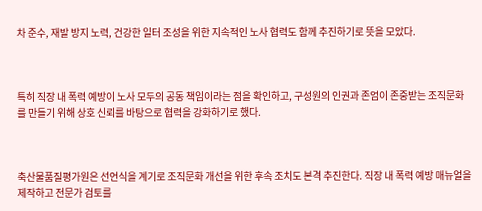차 준수, 재발 방지 노력, 건강한 일터 조성을 위한 지속적인 노사 협력도 함께 추진하기로 뜻을 모았다.



특히 직장 내 폭력 예방이 노사 모두의 공동 책임이라는 점을 확인하고, 구성원의 인권과 존엄이 존중받는 조직문화를 만들기 위해 상호 신뢰를 바탕으로 협력을 강화하기로 했다.



축산물품질평가원은 선언식을 계기로 조직문화 개선을 위한 후속 조치도 본격 추진한다. 직장 내 폭력 예방 매뉴얼을 제작하고 전문가 검토를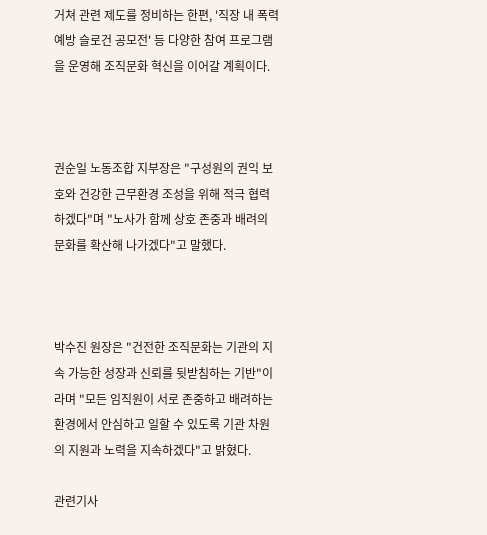거쳐 관련 제도를 정비하는 한편, '직장 내 폭력 예방 슬로건 공모전' 등 다양한 참여 프로그램을 운영해 조직문화 혁신을 이어갈 계획이다.



권순일 노동조합 지부장은 "구성원의 권익 보호와 건강한 근무환경 조성을 위해 적극 협력하겠다"며 "노사가 함께 상호 존중과 배려의 문화를 확산해 나가겠다"고 말했다.



박수진 원장은 "건전한 조직문화는 기관의 지속 가능한 성장과 신뢰를 뒷받침하는 기반"이라며 "모든 임직원이 서로 존중하고 배려하는 환경에서 안심하고 일할 수 있도록 기관 차원의 지원과 노력을 지속하겠다"고 밝혔다.

관련기사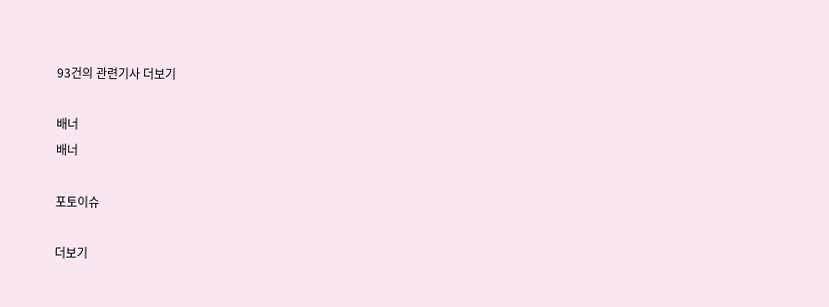93건의 관련기사 더보기

배너
배너

포토이슈

더보기